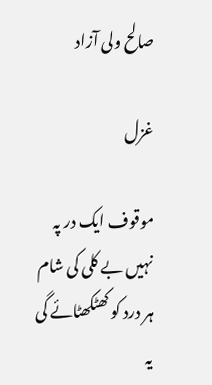صالح ولی آزاد

غزل

موقوف ایک در پہ نہیں بے کلی کی شام
ہر درد کو کھٹکھٹائے گی یہ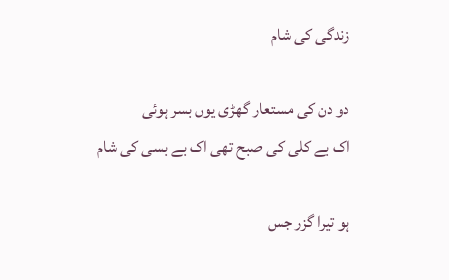زندگی کی شام

دو دن کی مستعار گھڑی یوں بسر ہوئی
اک بے کلی کی صبح تھی اک بے بسی کی شام

ہو تیرا گزر جس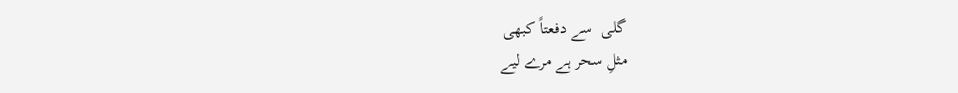گلی  سے دفعتاً کبھی
مثلِ سحر ہے مرے لیے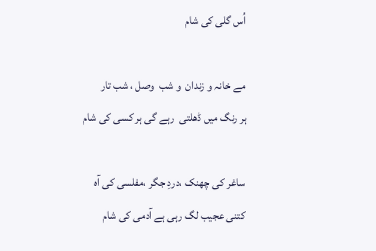اُس گلی کی شام

مے خانہ و زندان  و شب  وصل ، شب تار
ہر رنگ میں ڈھلتی  رہے گی ہر کسی کی شام

ساغر کی چھنک ،دردِ جگر ،مفلسی کی آہ
کتنی عجیب لگ رہی ہے آدمی کی شام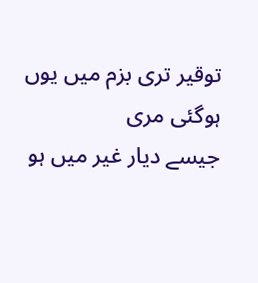توقیر تری بزم میں یوں ہوگئی مری
جیسے دیار غیر میں ہو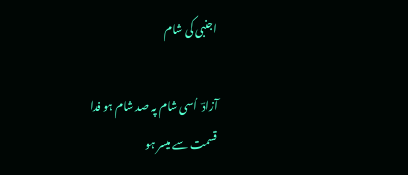اجنبی کی شام

آزادؔ  اُسی شام پہ صد شام ہو فدا
قسمت سے میسر ہو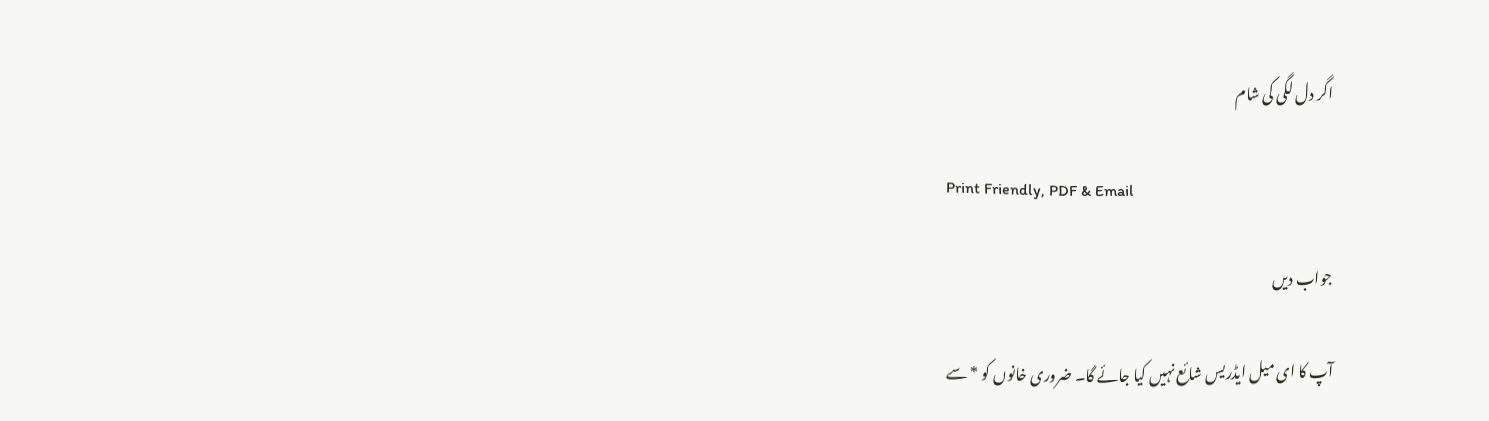اگر دل لگی کی شام

Print Friendly, PDF & Email

جواب دیں

آپ کا ای میل ایڈریس شائع نہیں کیا جائے گا۔ ضروری خانوں کو * سے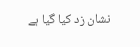نشان زد کیا گیا ہے